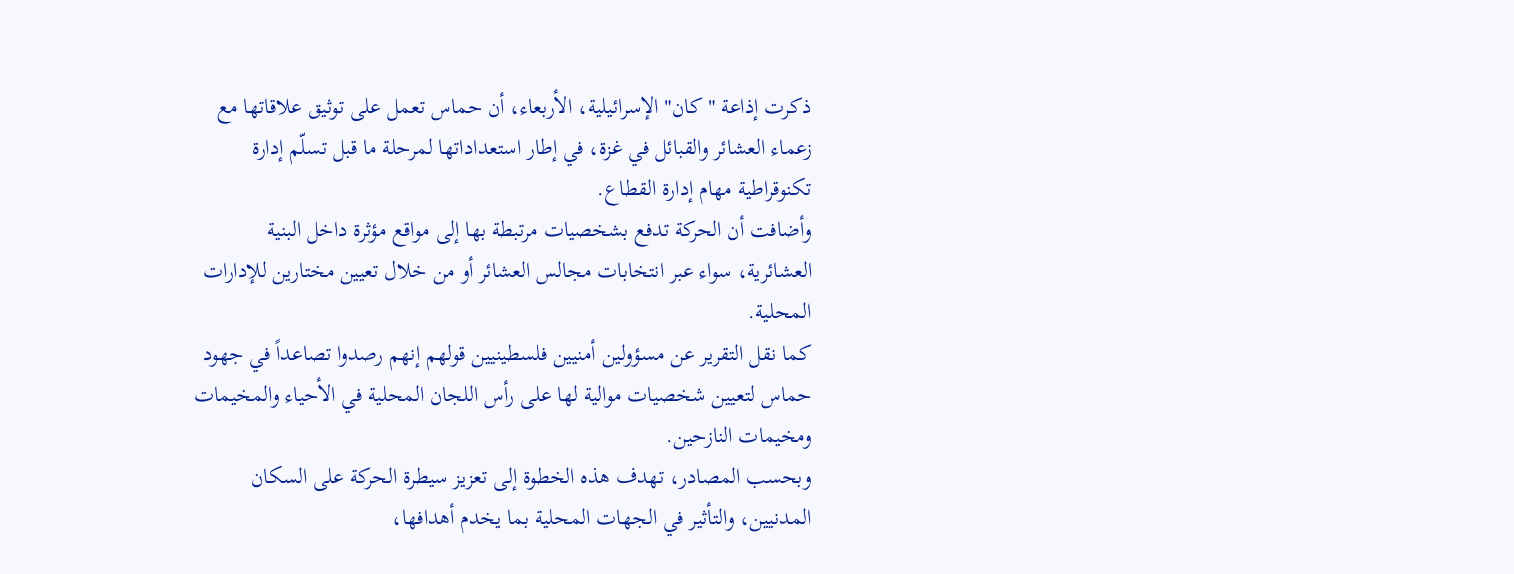ذكرت إذاعة "كان" الإسرائيلية، الأربعاء، أن حماس تعمل على توثيق علاقاتها مع زعماء العشائر والقبائل في غزة، في إطار استعداداتها لمرحلة ما قبل تسلّم إدارة تكنوقراطية مهام إدارة القطاع.
وأضافت أن الحركة تدفع بشخصيات مرتبطة بها إلى مواقع مؤثرة داخل البنية العشائرية، سواء عبر انتخابات مجالس العشائر أو من خلال تعيين مختارين للإدارات المحلية.
كما نقل التقرير عن مسؤولين أمنيين فلسطينيين قولهم إنهم رصدوا تصاعداً في جهود حماس لتعيين شخصيات موالية لها على رأس اللجان المحلية في الأحياء والمخيمات ومخيمات النازحين.
وبحسب المصادر، تهدف هذه الخطوة إلى تعزيز سيطرة الحركة على السكان المدنيين، والتأثير في الجهات المحلية بما يخدم أهدافها،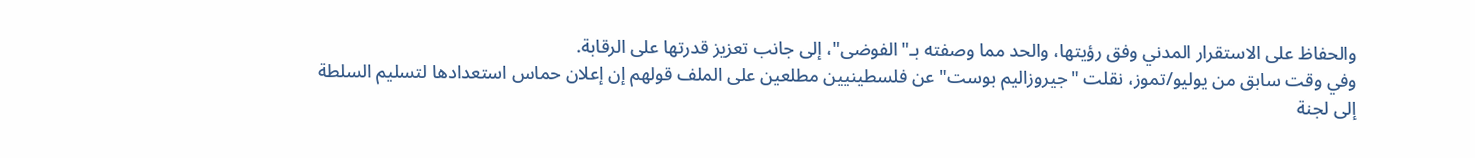والحفاظ على الاستقرار المدني وفق رؤيتها، والحد مما وصفته بـ"الفوضى"، إلى جانب تعزيز قدرتها على الرقابة.
وفي وقت سابق من يوليو/تموز، نقلت "جيروزاليم بوست" عن فلسطينيين مطلعين على الملف قولهم إن إعلان حماس استعدادها لتسليم السلطة إلى لجنة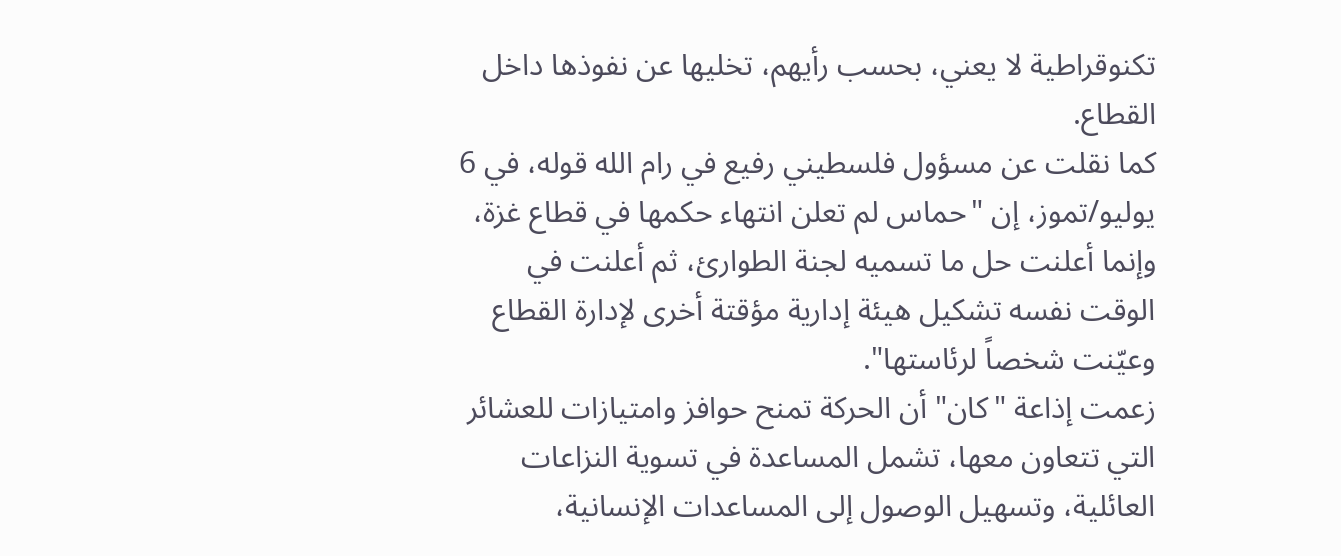تكنوقراطية لا يعني، بحسب رأيهم، تخليها عن نفوذها داخل القطاع.
كما نقلت عن مسؤول فلسطيني رفيع في رام الله قوله، في 6 يوليو/تموز، إن "حماس لم تعلن انتهاء حكمها في قطاع غزة، وإنما أعلنت حل ما تسميه لجنة الطوارئ، ثم أعلنت في الوقت نفسه تشكيل هيئة إدارية مؤقتة أخرى لإدارة القطاع وعيّنت شخصاً لرئاستها".
زعمت إذاعة "كان" أن الحركة تمنح حوافز وامتيازات للعشائر التي تتعاون معها، تشمل المساعدة في تسوية النزاعات العائلية، وتسهيل الوصول إلى المساعدات الإنسانية،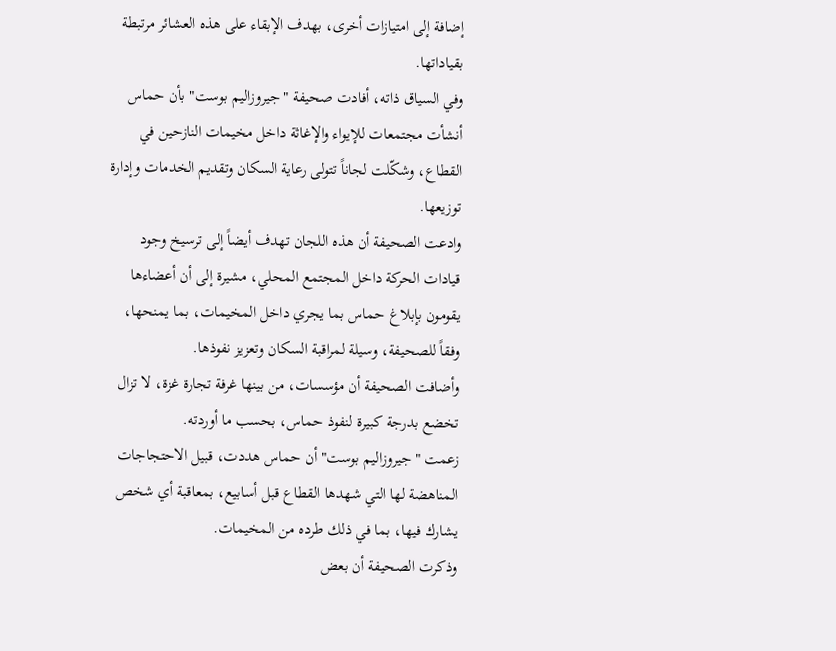إضافة إلى امتيازات أخرى، بهدف الإبقاء على هذه العشائر مرتبطة بقياداتها.
وفي السياق ذاته، أفادت صحيفة "جيروزاليم بوست" بأن حماس أنشأت مجتمعات للإيواء والإغاثة داخل مخيمات النازحين في القطاع، وشكّلت لجاناً تتولى رعاية السكان وتقديم الخدمات وإدارة توزيعها.
وادعت الصحيفة أن هذه اللجان تهدف أيضاً إلى ترسيخ وجود قيادات الحركة داخل المجتمع المحلي، مشيرة إلى أن أعضاءها يقومون بإبلاغ حماس بما يجري داخل المخيمات، بما يمنحها، وفقاً للصحيفة، وسيلة لمراقبة السكان وتعزيز نفوذها.
وأضافت الصحيفة أن مؤسسات، من بينها غرفة تجارة غزة، لا تزال تخضع بدرجة كبيرة لنفوذ حماس، بحسب ما أوردته.
زعمت "جيروزاليم بوست" أن حماس هددت، قبيل الاحتجاجات المناهضة لها التي شهدها القطاع قبل أسابيع، بمعاقبة أي شخص يشارك فيها، بما في ذلك طرده من المخيمات.
وذكرت الصحيفة أن بعض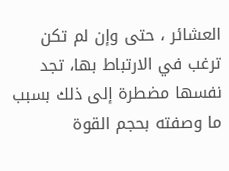العشائر ، حتى وإن لم تكن ترغب في الارتباط بها، تجد نفسها مضطرة إلى ذلك بسبب ما وصفته بحجم القوة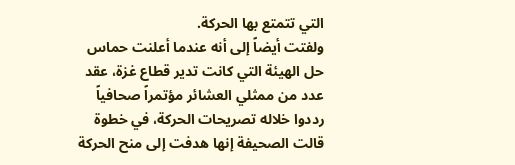التي تتمتع بها الحركة.
ولفتت أيضاً إلى أنه عندما أعلنت حماس حل الهيئة التي كانت تدير قطاع غزة، عقد عدد من ممثلي العشائر مؤتمراً صحافياً رددوا خلاله تصريحات الحركة، في خطوة قالت الصحيفة إنها هدفت إلى منح الحركة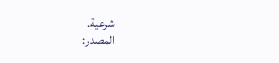شرعية.
المصدر: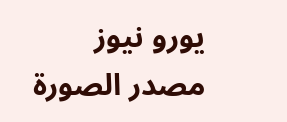يورو نيوز
مصدر الصورة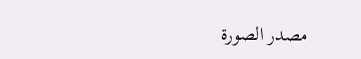مصدر الصورة